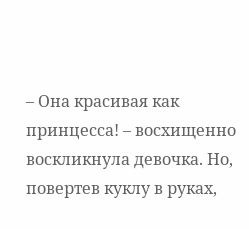– Она красивая как принцесса! – восхищенно воскликнула девочка. Но, повертев куклу в руках,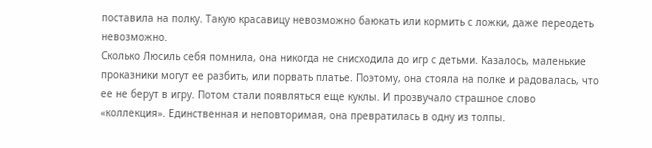поставила на полку. Такую красавицу невозможно баюкать или кормить с ложки, даже переодеть невозможно.
Сколько Люсиль себя помнила, она никогда не снисходила до игр с детьми. Казалось, маленькие проказники могут ее разбить, или порвать платье. Поэтому, она стояла на полке и радовалась, что ее не берут в игру. Потом стали появляться еще куклы. И прозвучало страшное слово «коллекция». Единственная и неповторимая, она превратилась в одну из толпы.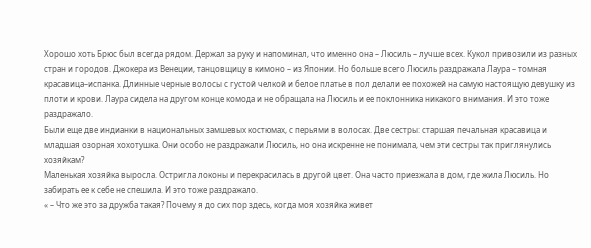Хорошо хоть Брюс был всегда рядом. Держал за руку и напоминал, что именно она – Люсиль – лучше всех. Кукол привозили из разных стран и городов. Джокера из Венеции, танцовщицу в кимоно – из Японии. Но больше всего Люсиль раздражала Лаура – томная красавица–испанка. Длинные черные волосы с густой челкой и белое платье в пол делали ее похожей на самую настоящую девушку из плоти и крови. Лаура сидела на другом конце комода и не обращала на Люсиль и ее поклонника никакого внимания. И это тоже раздражало.
Были еще две индианки в национальных замшевых костюмах, с перьями в волосах. Две сестры: старшая печальная красавица и младшая озорная хохотушка. Они особо не раздражали Люсиль, но она искренне не понимала, чем эти сестры так приглянулись хозяйкам?
Маленькая хозяйка выросла. Остригла локоны и перекрасилась в другой цвет. Она часто приезжала в дом, где жила Люсиль. Но забирать ее к себе не спешила. И это тоже раздражало.
« – Что же это за дружба такая? Почему я до сих пор здесь, когда моя хозяйка живет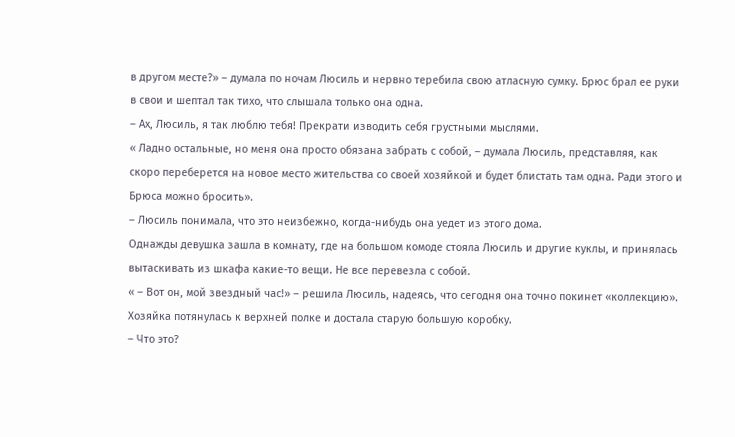в другом месте?» – думала по ночам Люсиль и нервно теребила свою атласную сумку. Брюс брал ее руки в свои и шептал так тихо, что слышала только она одна.
– Ах, Люсиль, я так люблю тебя! Прекрати изводить себя грустными мыслями.
« Ладно остальные, но меня она просто обязана забрать с собой, – думала Люсиль, представляя, как скоро переберется на новое место жительства со своей хозяйкой и будет блистать там одна. Ради этого и Брюса можно бросить».
– Люсиль понимала, что это неизбежно, когда-нибудь она уедет из этого дома.
Однажды девушка зашла в комнату, где на большом комоде стояла Люсиль и другие куклы, и принялась вытаскивать из шкафа какие-то вещи. Не все перевезла с собой.
« – Вот он, мой звездный час!» – решила Люсиль, надеясь, что сегодня она точно покинет «коллекцию».
Хозяйка потянулась к верхней полке и достала старую большую коробку.
– Что это?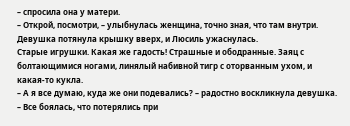– спросила она у матери.
– Открой, посмотри, – улыбнулась женщина, точно зная, что там внутри.
Девушка потянула крышку вверх, и Люсиль ужаснулась.
Старые игрушки. Какая же гадость! Страшные и ободранные. Заяц с болтающимися ногами, линялый набивной тигр с оторванным ухом, и какая-то кукла.
– А я все думаю, куда же они подевались? – радостно воскликнула девушка. – Все боялась, что потерялись при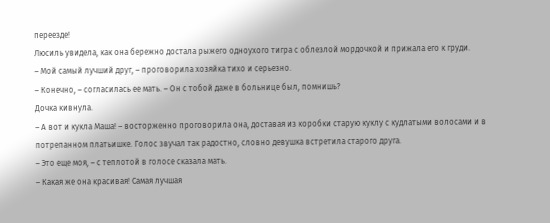переезде!
Люсиль увидела, как она бережно достала рыжего одноухого тигра с облезлой мордочкой и прижала его к груди.
– Мой самый лучший друг, – проговорила хозяйка тихо и серьезно.
– Конечно, – согласилась ее мать. – Он с тобой даже в больнице был, помнишь?
Дочка кивнула.
– А вот и кукла Маша! – восторженно проговорила она, доставая из коробки старую куклу с кудлатыми волосами и в потрепанном платьишке. Голос звучал так радостно, словно девушка встретила старого друга.
– Это еще моя, – с теплотой в голосе сказала мать.
– Какая же она красивая! Самая лучшая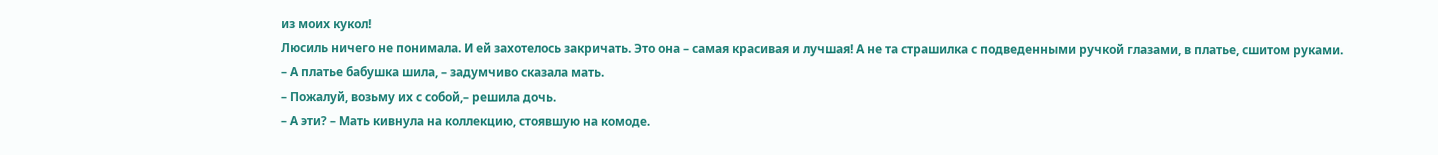из моих кукол!
Люсиль ничего не понимала. И ей захотелось закричать. Это она – самая красивая и лучшая! А не та страшилка с подведенными ручкой глазами, в платье, сшитом руками.
– А платье бабушка шила, – задумчиво сказала мать.
– Пожалуй, возьму их с собой,– решила дочь.
– А эти? – Мать кивнула на коллекцию, стоявшую на комоде.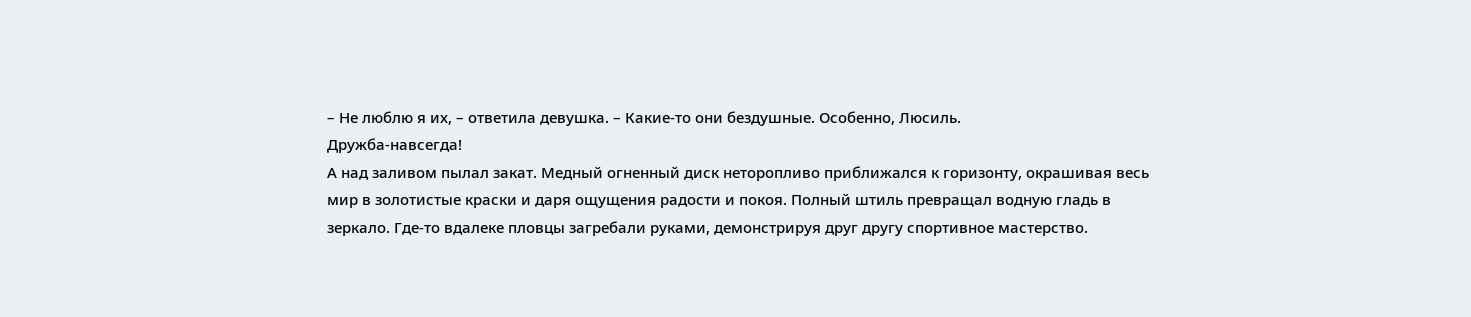– Не люблю я их, – ответила девушка. – Какие-то они бездушные. Особенно, Люсиль.
Дружба-навсегда!
А над заливом пылал закат. Медный огненный диск неторопливо приближался к горизонту, окрашивая весь мир в золотистые краски и даря ощущения радости и покоя. Полный штиль превращал водную гладь в зеркало. Где-то вдалеке пловцы загребали руками, демонстрируя друг другу спортивное мастерство.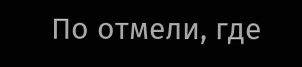По отмели, где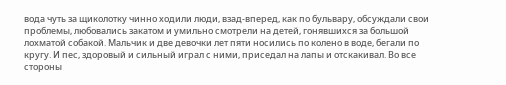вода чуть за щиколотку чинно ходили люди, взад-вперед, как по бульвару, обсуждали свои проблемы, любовались закатом и умильно смотрели на детей, гонявшихся за большой лохматой собакой. Мальчик и две девочки лет пяти носились по колено в воде, бегали по кругу. И пес, здоровый и сильный играл с ними, приседал на лапы и отскакивал. Во все стороны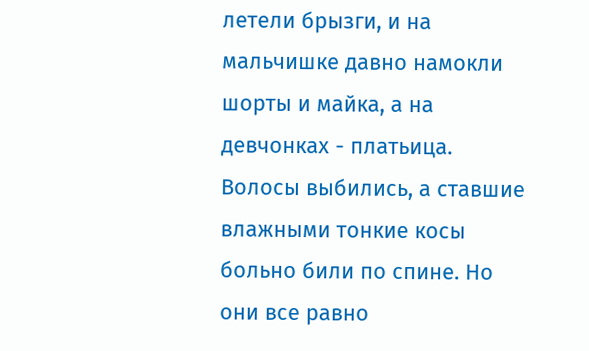летели брызги, и на мальчишке давно намокли шорты и майка, а на девчонках - платьица. Волосы выбились, а ставшие влажными тонкие косы больно били по спине. Но они все равно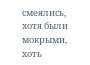смеялись, хотя были мокрыми, хоть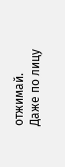отжимай. Даже по лицу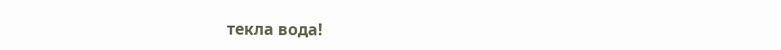текла вода!